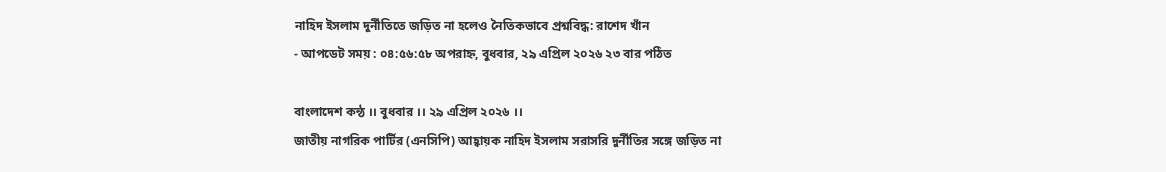নাহিদ ইসলাম দুর্নীতিতে জড়িত না হলেও নৈতিকভাবে প্রশ্নবিদ্ধ: রাশেদ খাঁন
- আপডেট সময় : ০৪:৫৬:৫৮ অপরাহ্ন, বুধবার, ২৯ এপ্রিল ২০২৬ ২৩ বার পঠিত

বাংলাদেশ কন্ঠ ।। বুধবার ।। ২৯ এপ্রিল ২০২৬ ।।
জাতীয় নাগরিক পার্টির (এনসিপি) আহ্বায়ক নাহিদ ইসলাম সরাসরি দুর্নীতির সঙ্গে জড়িত না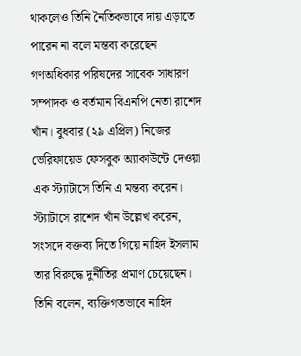থাকলেও তিনি নৈতিকভাবে দায় এড়াতে পারেন না বলে মন্তব্য করেছেন গণঅধিকার পরিষদের সাবেক সাধারণ সম্পাদক ও বর্তমান বিএনপি নেতা রাশেদ খাঁন। বুধবার (২৯ এপ্রিল) নিজের ভেরিফায়েড ফেসবুক অ্যাকাউন্টে দেওয়া এক স্ট্যাটাসে তিনি এ মন্তব্য করেন। স্ট্যাটাসে রাশেদ খাঁন উল্লেখ করেন, সংসদে বক্তব্য দিতে গিয়ে নাহিদ ইসলাম তার বিরুদ্ধে দুর্নীতির প্রমাণ চেয়েছেন। তিনি বলেন, ব্যক্তিগতভাবে নাহিদ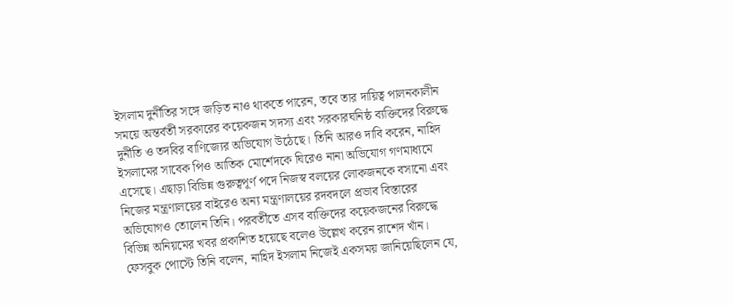ইসলাম দুর্নীতির সঙ্গে জড়িত নাও থাকতে পারেন, তবে তার দায়িত্ব পালনকালীন সময়ে অন্তর্বর্তী সরকারের কয়েকজন সদস্য এবং সরকারঘনিষ্ঠ ব্যক্তিদের বিরুদ্ধে দুর্নীতি ও তদবির বাণিজ্যের অভিযোগ উঠেছে। তিনি আরও দাবি করেন, নাহিদ ইসলামের সাবেক পিও আতিক মোর্শেদকে ঘিরেও নানা অভিযোগ গণমাধ্যমে এসেছে। এছাড়া বিভিন্ন গুরুত্বপূর্ণ পদে নিজস্ব বলয়ের লোকজনকে বসানো এবং নিজের মন্ত্রণালয়ের বাইরেও অন্য মন্ত্রণালয়ের রদবদলে প্রভাব বিস্তারের অভিযোগও তোলেন তিনি। পরবর্তীতে এসব ব্যক্তিদের কয়েকজনের বিরুদ্ধে বিভিন্ন অনিয়মের খবর প্রকাশিত হয়েছে বলেও উল্লেখ করেন রাশেদ খাঁন। ফেসবুক পোস্টে তিনি বলেন, নাহিদ ইসলাম নিজেই একসময় জানিয়েছিলেন যে,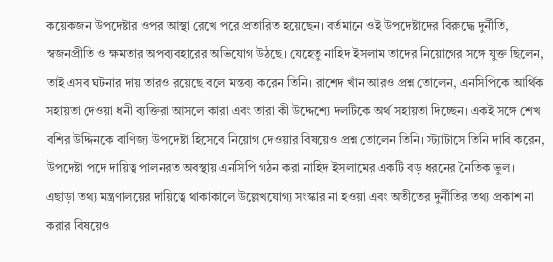কয়েকজন উপদেষ্টার ওপর আস্থা রেখে পরে প্রতারিত হয়েছেন। বর্তমানে ওই উপদেষ্টাদের বিরুদ্ধে দুর্নীতি, স্বজনপ্রীতি ও ক্ষমতার অপব্যবহারের অভিযোগ উঠছে। যেহেতু নাহিদ ইসলাম তাদের নিয়োগের সঙ্গে যুক্ত ছিলেন, তাই এসব ঘটনার দায় তারও রয়েছে বলে মন্তব্য করেন তিনি। রাশেদ খাঁন আরও প্রশ্ন তোলেন, এনসিপিকে আর্থিক সহায়তা দেওয়া ধনী ব্যক্তিরা আসলে কারা এবং তারা কী উদ্দেশ্যে দলটিকে অর্থ সহায়তা দিচ্ছেন। একই সঙ্গে শেখ বশির উদ্দিনকে বাণিজ্য উপদেষ্টা হিসেবে নিয়োগ দেওয়ার বিষয়েও প্রশ্ন তোলেন তিনি। স্ট্যাটাসে তিনি দাবি করেন, উপদেষ্টা পদে দায়িত্ব পালনরত অবস্থায় এনসিপি গঠন করা নাহিদ ইসলামের একটি বড় ধরনের নৈতিক ভুল। এছাড়া তথ্য মন্ত্রণালয়ের দায়িত্বে থাকাকালে উল্লেখযোগ্য সংস্কার না হওয়া এবং অতীতের দুর্নীতির তথ্য প্রকাশ না করার বিষয়েও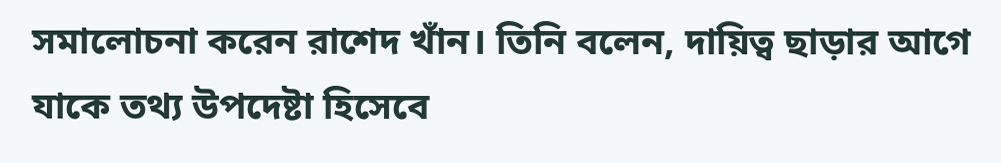সমালোচনা করেন রাশেদ খাঁন। তিনি বলেন, দায়িত্ব ছাড়ার আগে যাকে তথ্য উপদেষ্টা হিসেবে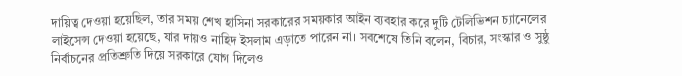দায়িত্ব দেওয়া হয়েছিল, তার সময় শেখ হাসিনা সরকারের সময়কার আইন ব্যবহার করে দুটি টেলিভিশন চ্যানেলের লাইসেন্স দেওয়া হয়েছে, যার দায়ও নাহিদ ইসলাম এড়াতে পারেন না। সবশেষে তিনি বলেন, বিচার, সংস্কার ও সুষ্ঠু নির্বাচনের প্রতিশ্রুতি দিয়ে সরকারে যোগ দিলেও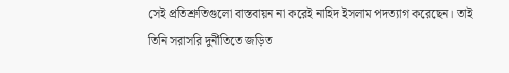সেই প্রতিশ্রুতিগুলো বাস্তবায়ন না করেই নাহিদ ইসলাম পদত্যাগ করেছেন। তাই তিনি সরাসরি দুর্নীতিতে জড়িত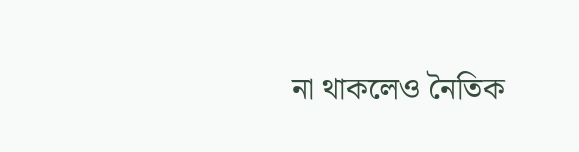না থাকলেও নৈতিক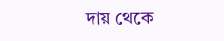দায় থেকে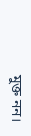মুক্ত নন।